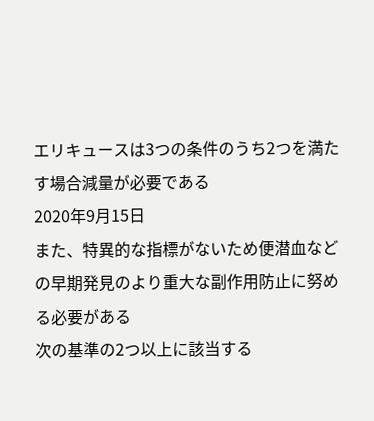エリキュースは3つの条件のうち2つを満たす場合減量が必要である
2020年9月15日
また、特異的な指標がないため便潜血などの早期発見のより重大な副作用防止に努める必要がある
次の基準の2つ以上に該当する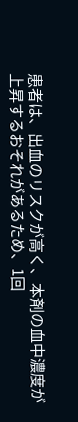患者は、出血のリスクが高く、本剤の血中濃度が上昇するおそれがあるため、1回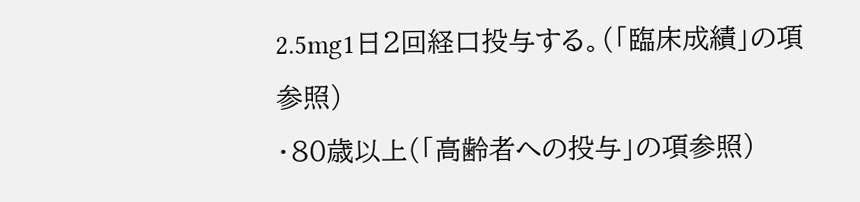2.5mg1日2回経口投与する。(「臨床成績」の項参照)
・80歳以上(「高齢者への投与」の項参照)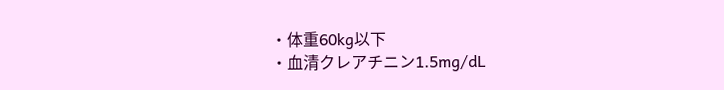・体重60kg以下
・血清クレアチニン1.5mg/dL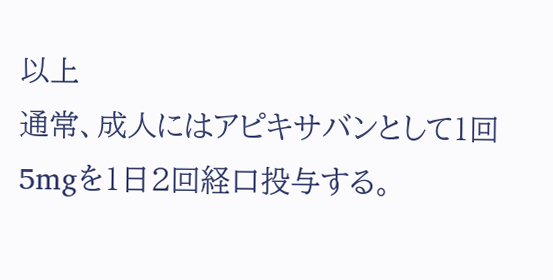以上
通常、成人にはアピキサバンとして1回5mgを1日2回経口投与する。